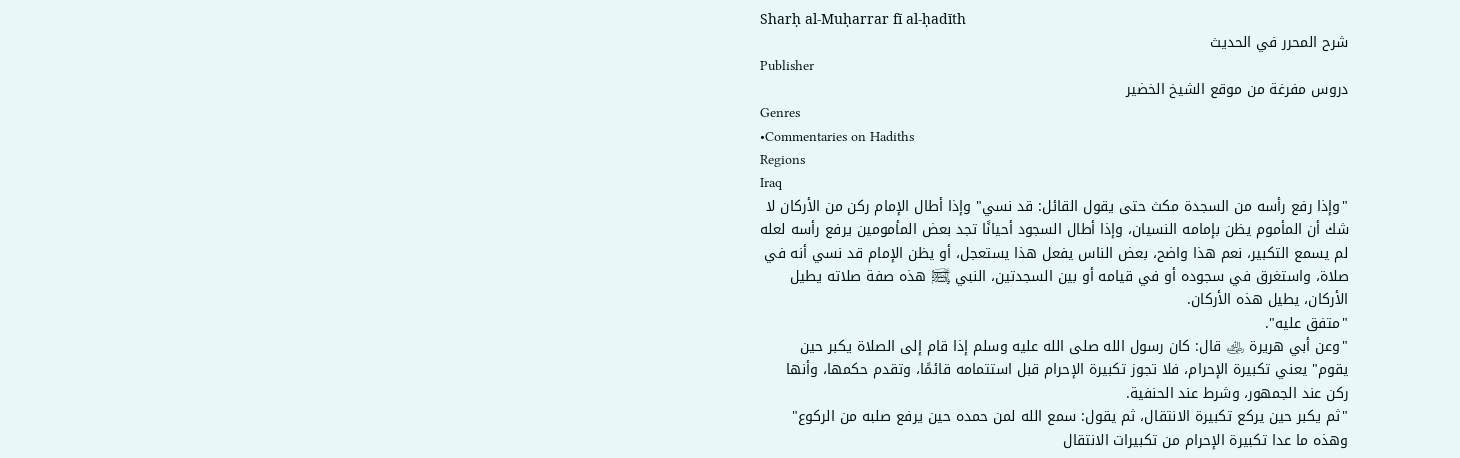Sharḥ al-Muḥarrar fī al-ḥadīth
شرح المحرر في الحديث
Publisher
دروس مفرغة من موقع الشيخ الخضير
Genres
•Commentaries on Hadiths
Regions
Iraq
"وإذا رفع رأسه من السجدة مكث حتى يقول القائل: قد نسي" وإذا أطال الإمام ركن من الأركان لا شك أن المأموم يظن بإمامه النسيان، وإذا أطال السجود أحيانًا تجد بعض المأمومين يرفع رأسه لعله لم يسمع التكبير، نعم هذا واضح، بعض الناس يفعل هذا يستعجل، أو يظن الإمام قد نسي أنه في صلاة، واستغرق في سجوده أو في قيامه أو بين السجدتين، النبي ﵊ هذه صفة صلاته يطيل الأركان، يطيل هذه الأركان.
"متفق عليه".
"وعن أبي هريرة ﵁ قال: كان رسول الله صلى الله عليه وسلم إذا قام إلى الصلاة يكبر حين يقوم" يعني تكبيرة الإحرام، فلا تجوز تكبيرة الإحرام قبل استتمامه قائمًا، وتقدم حكمها، وأنها ركن عند الجمهور، وشرط عند الحنفية.
"ثم يكبر حين يركع تكبيرة الانتقال، ثم يقول: سمع الله لمن حمده حين يرفع صلبه من الركوع" وهذه ما عدا تكبيرة الإحرام من تكبيرات الانتقال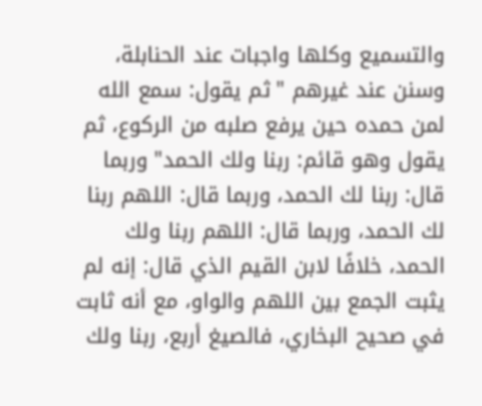والتسميع وكلها واجبات عند الحنابلة، وسنن عند غيرهم "ثم يقول: سمع الله لمن حمده حين يرفع صلبه من الركوع، ثم يقول وهو قائم: ربنا ولك الحمد" وربما قال: ربنا لك الحمد، وربما قال: اللهم ربنا لك الحمد، وربما قال: اللهم ربنا ولك الحمد، خلافًا لابن القيم الذي قال: إنه لم يثبت الجمع بين اللهم والواو، مع أنه ثابت في صحيح البخاري، فالصيغ أربع، ربنا ولك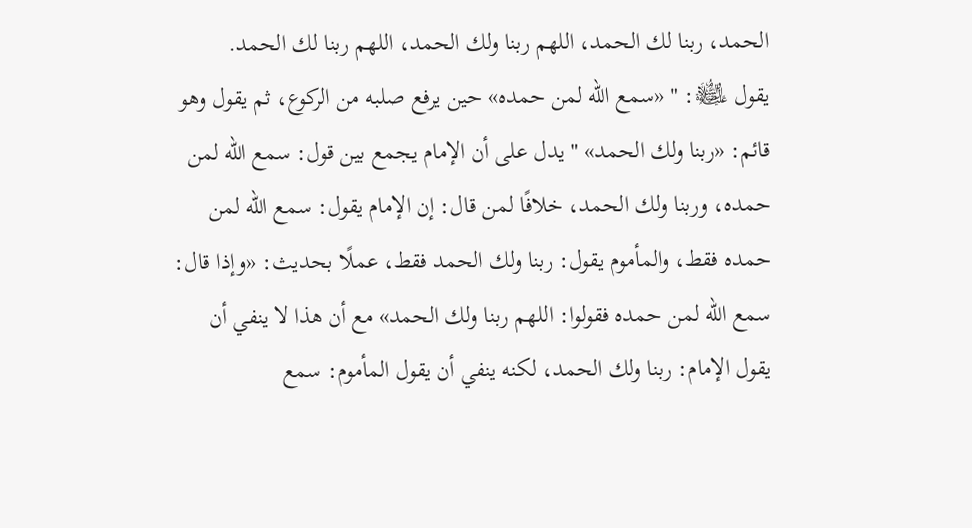الحمد، ربنا لك الحمد، اللهم ربنا ولك الحمد، اللهم ربنا لك الحمد.
يقول ﵊: " «سمع الله لمن حمده» حين يرفع صلبه من الركوع، ثم يقول وهو قائم: «ربنا ولك الحمد» " يدل على أن الإمام يجمع بين قول: سمع الله لمن حمده، وربنا ولك الحمد، خلافًا لمن قال: إن الإمام يقول: سمع الله لمن حمده فقط، والمأموم يقول: ربنا ولك الحمد فقط، عملًا بحديث: «وإذا قال: سمع الله لمن حمده فقولوا: اللهم ربنا ولك الحمد» مع أن هذا لا ينفي أن يقول الإمام: ربنا ولك الحمد، لكنه ينفي أن يقول المأموم: سمع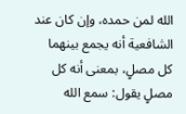الله لمن حمده، وإن كان عند الشافعية أنه يجمع بينهما كل مصلٍ، بمعنى أنه كل مصلٍ يقول: سمع الله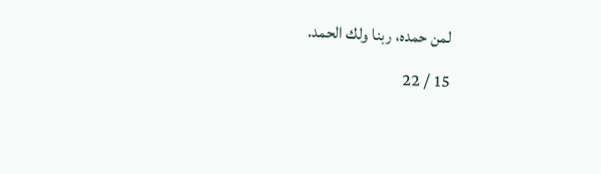لمن حمده، ربنا ولك الحمد.
15 / 22